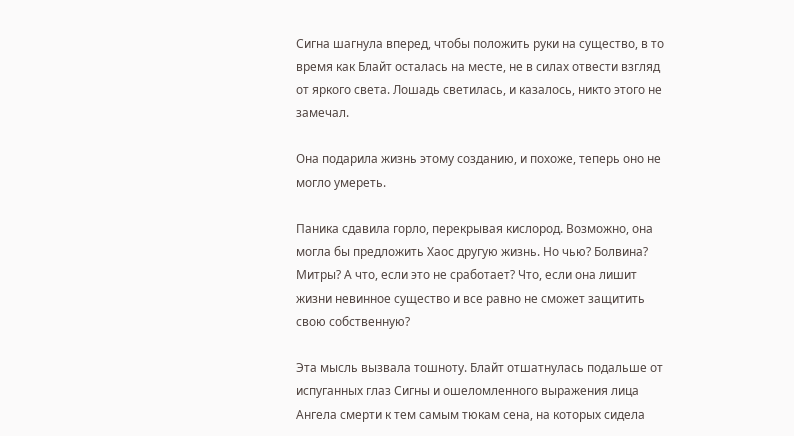Сигна шагнула вперед, чтобы положить руки на существо, в то время как Блайт осталась на месте, не в силах отвести взгляд от яркого света. Лошадь светилась, и казалось, никто этого не замечал.

Она подарила жизнь этому созданию, и похоже, теперь оно не могло умереть.

Паника сдавила горло, перекрывая кислород. Возможно, она могла бы предложить Хаос другую жизнь. Но чью? Болвина? Митры? А что, если это не сработает? Что, если она лишит жизни невинное существо и все равно не сможет защитить свою собственную?

Эта мысль вызвала тошноту. Блайт отшатнулась подальше от испуганных глаз Сигны и ошеломленного выражения лица Ангела смерти к тем самым тюкам сена, на которых сидела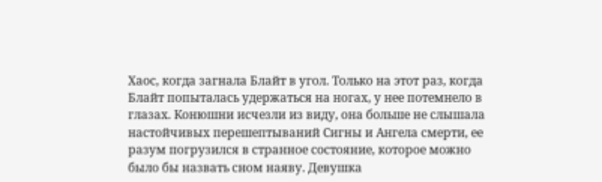Хаос, когда загнала Блайт в угол. Только на этот раз, когда Блайт попыталась удержаться на ногах, у нее потемнело в глазах. Конюшни исчезли из виду, она больше не слышала настойчивых перешептываний Сигны и Ангела смерти, ее разум погрузился в странное состояние, которое можно было бы назвать сном наяву. Девушка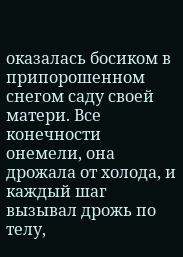оказалась босиком в припорошенном снегом саду своей матери. Все конечности онемели, она дрожала от холода, и каждый шаг вызывал дрожь по телу,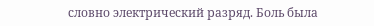словно электрический разряд. Боль была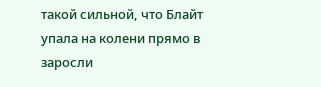такой сильной, что Блайт упала на колени прямо в заросли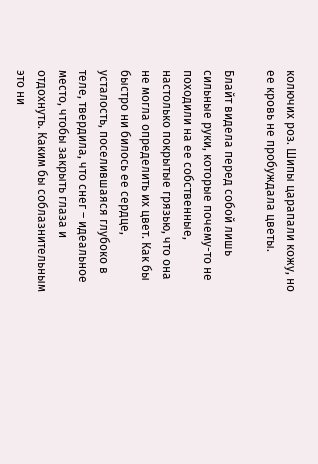колючих роз. Шипы царапали кожу, но ее кровь не пробуждала цветы.

Блайт видела перед собой лишь сильные руки, которые почему-то не походили на ее собственные, настолько покрытые грязью, что она не могла определить их цвет. Как бы быстро ни билось ее сердце, усталость, поселившаяся глубоко в теле, твердила, что снег – идеальное место, чтобы закрыть глаза и отдохнуть. Каким бы соблазнительным это ни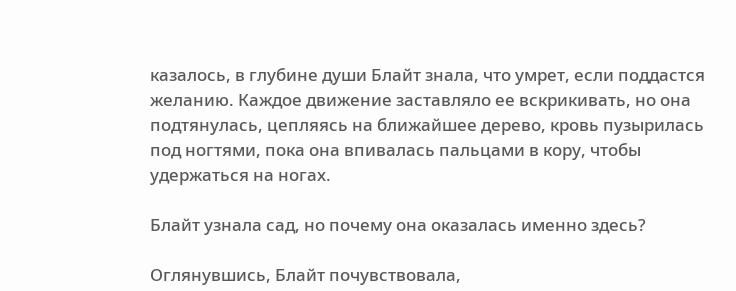казалось, в глубине души Блайт знала, что умрет, если поддастся желанию. Каждое движение заставляло ее вскрикивать, но она подтянулась, цепляясь на ближайшее дерево, кровь пузырилась под ногтями, пока она впивалась пальцами в кору, чтобы удержаться на ногах.

Блайт узнала сад, но почему она оказалась именно здесь?

Оглянувшись, Блайт почувствовала,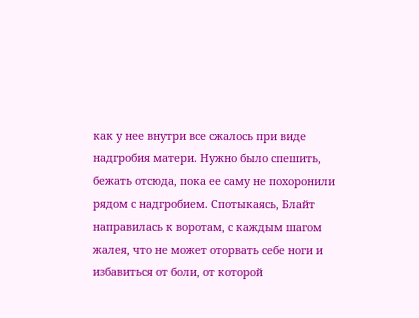как у нее внутри все сжалось при виде надгробия матери. Нужно было спешить, бежать отсюда, пока ее саму не похоронили рядом с надгробием. Спотыкаясь, Блайт направилась к воротам, с каждым шагом жалея, что не может оторвать себе ноги и избавиться от боли, от которой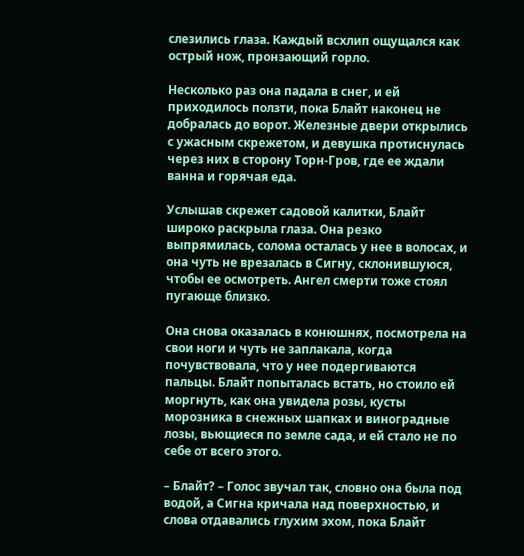слезились глаза. Каждый всхлип ощущался как острый нож, пронзающий горло.

Несколько раз она падала в снег, и ей приходилось ползти, пока Блайт наконец не добралась до ворот. Железные двери открылись с ужасным скрежетом, и девушка протиснулась через них в сторону Торн-Гров, где ее ждали ванна и горячая еда.

Услышав скрежет садовой калитки, Блайт широко раскрыла глаза. Она резко выпрямилась, солома осталась у нее в волосах, и она чуть не врезалась в Сигну, склонившуюся, чтобы ее осмотреть. Ангел смерти тоже стоял пугающе близко.

Она снова оказалась в конюшнях, посмотрела на свои ноги и чуть не заплакала, когда почувствовала, что у нее подергиваются пальцы. Блайт попыталась встать, но стоило ей моргнуть, как она увидела розы, кусты морозника в снежных шапках и виноградные лозы, вьющиеся по земле сада, и ей стало не по себе от всего этого.

– Блайт? – Голос звучал так, словно она была под водой, а Сигна кричала над поверхностью, и слова отдавались глухим эхом, пока Блайт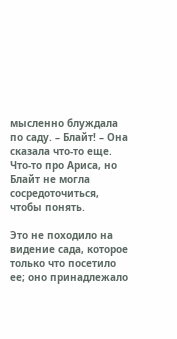мысленно блуждала по саду. – Блайт! – Она сказала что-то еще. Что-то про Ариса, но Блайт не могла сосредоточиться, чтобы понять.

Это не походило на видение сада, которое только что посетило ее; оно принадлежало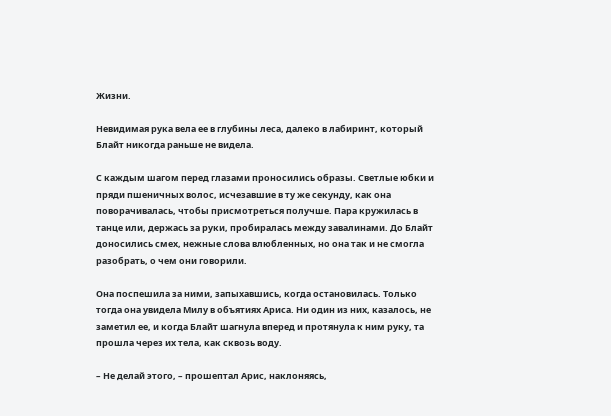Жизни.

Невидимая рука вела ее в глубины леса, далеко в лабиринт, который Блайт никогда раньше не видела.

С каждым шагом перед глазами проносились образы. Светлые юбки и пряди пшеничных волос, исчезавшие в ту же секунду, как она поворачивалась, чтобы присмотреться получше. Пара кружилась в танце или, держась за руки, пробиралась между завалинами. До Блайт доносились смех, нежные слова влюбленных, но она так и не смогла разобрать, о чем они говорили.

Она поспешила за ними, запыхавшись, когда остановилась. Только тогда она увидела Милу в объятиях Ариса. Ни один из них, казалось, не заметил ее, и когда Блайт шагнула вперед и протянула к ним руку, та прошла через их тела, как сквозь воду.

– Не делай этого, – прошептал Арис, наклоняясь,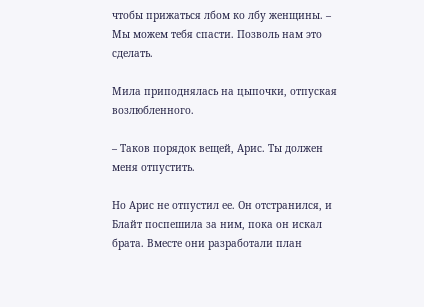чтобы прижаться лбом ко лбу женщины. – Мы можем тебя спасти. Позволь нам это сделать.

Мила приподнялась на цыпочки, отпуская возлюбленного.

– Таков порядок вещей, Арис. Ты должен меня отпустить.

Но Арис не отпустил ее. Он отстранился, и Блайт поспешила за ним, пока он искал брата. Вместе они разработали план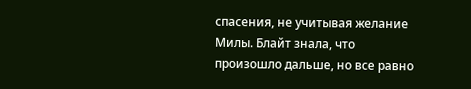спасения, не учитывая желание Милы. Блайт знала, что произошло дальше, но все равно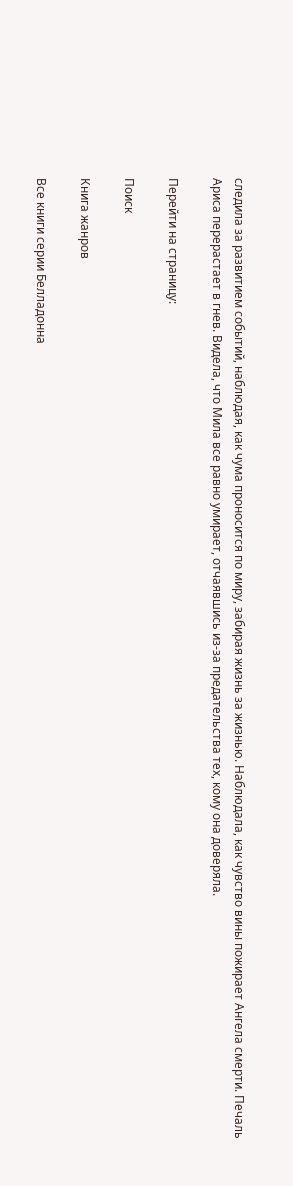следила за развитием событий, наблюдая, как чума проносится по миру, забирая жизнь за жизнью. Наблюдала, как чувство вины пожирает Ангела смерти. Печаль Ариса перерастает в гнев. Видела, что Мила все равно умирает, отчаявшись из-за предательства тех, кому она доверяла.

Перейти на страницу:

Поиск

Книга жанров

Все книги серии Белладонна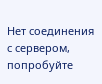Нет соединения с сервером, попробуйте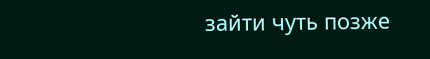зайти чуть позже